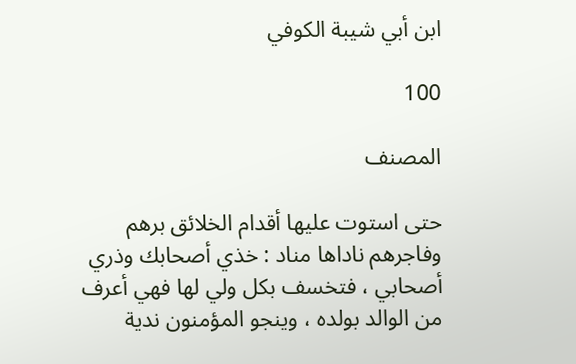ابن أبي شيبة الكوفي

100

المصنف

حتى استوت عليها أقدام الخلائق برهم وفاجرهم ناداها مناد : خذي أصحابك وذري أصحابي ، فتخسف بكل ولي لها فهي أعرف من الوالد بولده ، وينجو المؤمنون ندية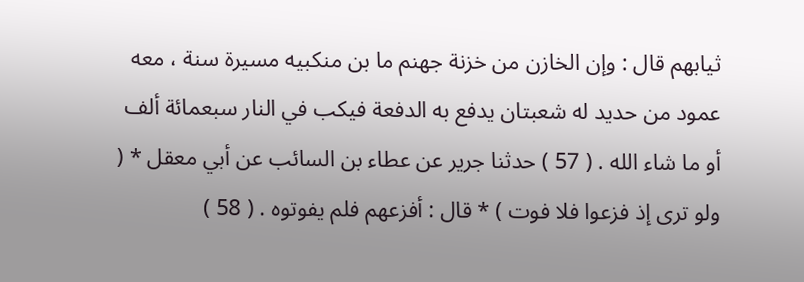ثيابهم قال : وإن الخازن من خزنة جهنم ما بن منكبيه مسيرة سنة ، معه عمود من حديد له شعبتان يدفع به الدفعة فيكب في النار سبعمائة ألف أو ما شاء الله . ( 57 ) حدثنا جرير عن عطاء بن السائب عن أبي معقل * ( ولو ترى إذ فزعوا فلا فوت ) * قال : أفزعهم فلم يفوتوه . ( 58 )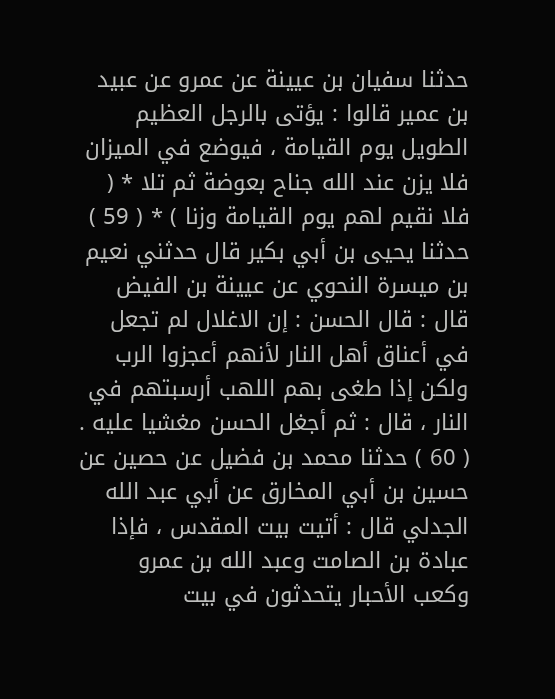حدثنا سفيان بن عيينة عن عمرو عن عبيد بن عمير قالوا : يؤتى بالرجل العظيم الطويل يوم القيامة ، فيوضع في الميزان فلا يزن عند الله جناح بعوضة ثم تلا * ( فلا نقيم لهم يوم القيامة وزنا ) * ( 59 ) حدثنا يحيى بن أبي بكير قال حدثني نعيم بن ميسرة النحوي عن عيينة بن الفيض قال : قال الحسن : إن الاغلال لم تجعل في أعناق أهل النار لأنهم أعجزوا الرب ولكن إذا طغى بهم اللهب أرسبتهم في النار ، قال : ثم أجغل الحسن مغشيا عليه . ( 60 ) حدثنا محمد بن فضيل عن حصين عن حسين بن أبي المخارق عن أبي عبد الله الجدلي قال : أتيت بيت المقدس ، فإذا عبادة بن الصامت وعبد الله بن عمرو وكعب الأحبار يتحدثون في بيت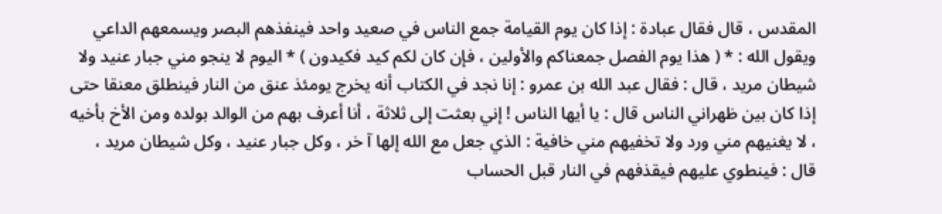المقدس ، قال فقال عبادة : إذا كان يوم القيامة جمع الناس في صعيد واحد فينفذهم البصر ويسمعهم الداعي ويقول الله : * ( هذا يوم الفصل جمعناكم والأولين ، فإن كان لكم كيد فكيدون ) * اليوم لا ينجو مني جبار عنيد ولا شيطان مريد ، قال : فقال عبد الله بن عمرو : إنا نجد في الكتاب أنه يخرج يومئذ عنق من النار فينطلق معنقا حتى إذا كان بين ظهراني الناس قال : يا أيها الناس ! إني بعثت إلى ثلاثة ، أنا أعرف بهم من الوالد بولده ومن الأخ بأخيه ، لا يغنيهم مني ورد ولا تخفيهم مني خافية : الذي جعل مع الله إلها آ خر ، وكل جبار عنيد ، وكل شيطان مريد ، قال : فينطوي عليهم فيقذفهم في النار قبل الحساب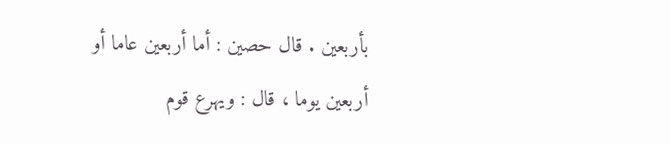بأربعين . قال حصين : أما أربعين عاما أو أربعين يوما ، قال : ويهرع قوم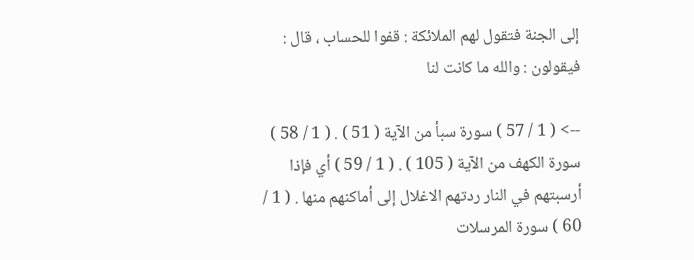إلى الجنة فتقول لهم الملائكة : قفوا للحساب ، قال : فيقولون : والله ما كانت لنا

--> ( 1 / 57 ) سورة سبأ من الآية ( 51 ) . ( 1 / 58 ) سورة الكهف من الآية ( 105 ) . ( 1 / 59 ) أي فإذا أرسبتهم في النار ردتهم الاغلال إلى أماكنهم منها . ( 1 / 60 ) سورة المرسلات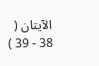الآيتان ( 38 - 39 )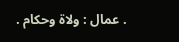. عمال : ولاة وحكام .